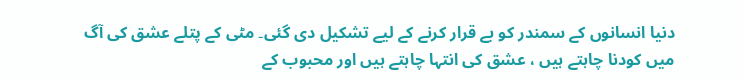دنیا انسانوں کے سمندر کو بے قرار کرنے کے لیے تشکیل دی گئی۔ مٹی کے پتلے عشق کی آگ میں کودنا چاہتے ہیں ، عشق کی انتہا چاہتے ہیں اور محبوب کے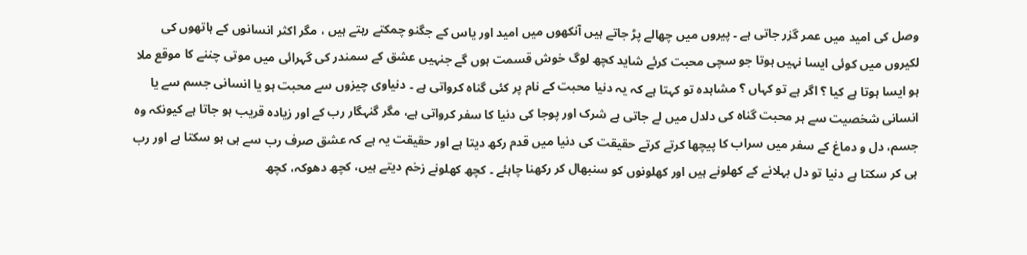وصل کی امید میں عمر گزر جاتی ہے ۔ پیروں میں چھالے پڑ جاتے ہیں آنکھوں میں امید اور یاس کے جگنو چمکتے رہتے ہیں ، مگر اکثر انسانوں کے ہاتھوں کی لکیروں میں کوئی ایسا نہیں ہوتا جو سچی محبت کرئے شاید کچھ لوگ خوش قسمت ہوں گے جنہیں عشق کے سمندر کی گہرائی میں موتی چننے کا موقع ملا ہو ایسا ہوتا ہے کیا ؟ اگر ہے تو کہاں ؟ مشاہدہ تو کہتا ہے کہ یہ دنیا محبت کے نام پر کئی گناہ کرواتی ہے ۔ دنیاوی چیزوں سے محبت ہو یا انسانی جسم سے یا انسانی شخصیت سے ہر محبت گناہ کی دلدل میں لے جاتی ہے شرک اور پوجا کی دنیا کا سفر کرواتی ہے، مگر گنہگار رب کے اور زیادہ قریب ہو جاتا ہے کیونکہ وہ جسم، دل و دماغ کے سفر میں سراب کا پیچھا کرتے کرتے حقیقت کی دنیا میں قدم رکھ دیتا ہے اور حقیقت یہ ہے کہ عشق صرف رب سے ہی ہو سکتا ہے اور رب ہی کر سکتا ہے دنیا تو دل بہلانے کے کھلونے ہیں اور کھلونوں کو سنبھال کر رکھنا چاہئے ۔ کچھ کھلونے زخم دیتے ہیں، کچھ دھوکہ، کچھ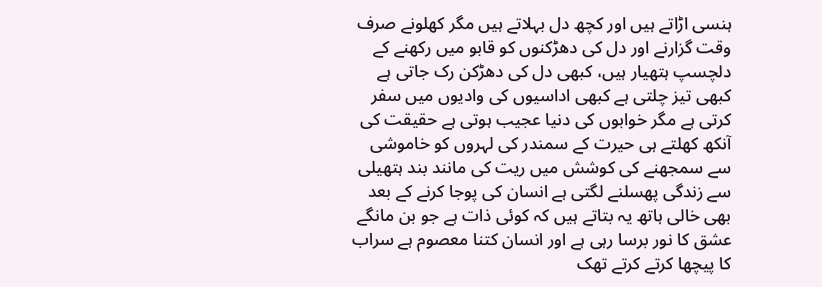ہنسی اڑاتے ہیں اور کچھ دل بہلاتے ہیں مگر کھلونے صرف وقت گزارنے اور دل کی دھڑکنوں کو قابو میں رکھنے کے دلچسپ ہتھیار ہیں، کبھی دل کی دھڑکن رک جاتی ہے کبھی تیز چلتی ہے کبھی اداسیوں کی وادیوں میں سفر کرتی ہے مگر خوابوں کی دنیا عجیب ہوتی ہے حقیقت کی آنکھ کھلتے ہی حیرت کے سمندر کی لہروں کو خاموشی سے سمجھنے کی کوشش میں ریت کی مانند بند ہتھیلی سے زندگی پھسلنے لگتی ہے انسان کی پوجا کرنے کے بعد بھی خالی ہاتھ یہ بتاتے ہیں کہ کوئی ذات ہے جو بن مانگے عشق کا نور برسا رہی ہے اور انسان کتنا معصوم ہے سراب کا پیچھا کرتے کرتے تھک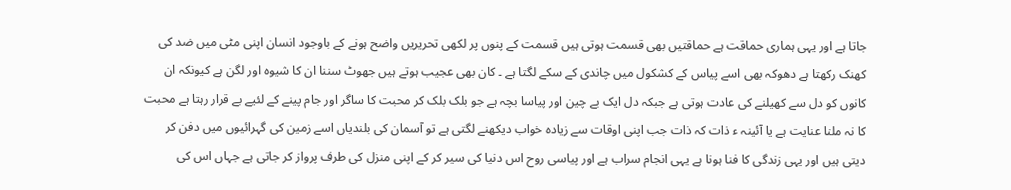جاتا ہے اور یہی ہماری حماقت ہے حماقتیں بھی قسمت ہوتی ہیں قسمت کے پنوں پر لکھی تحریریں واضح ہونے کے باوجود انسان اپنی مٹی میں ضد کی کھنک رکھتا ہے دھوکہ بھی اسے پیاس کے کشکول میں چاندی کے سکے لگتا ہے ۔ کان بھی عجیب ہوتے ہیں جھوٹ سننا ان کا شیوہ اور لگن ہے کیونکہ ان کانوں کو دل سے کھیلنے کی عادت ہوتی ہے جبکہ دل ایک بے چین اور پیاسا بچہ ہے جو بلک بلک کر محبت کا ساگر اور جام پینے کے لئیے بے قرار رہتا ہے محبت کا نہ ملنا عنایت ہے یا آئینہ ء ذات کہ ذات جب اپنی اوقات سے زیادہ خواب دیکھنے لگتی ہے تو آسمان کی بلندیاں اسے زمین کی گہرائیوں میں دفن کر دیتی ہیں اور یہی زندگی کا فنا ہونا ہے یہی انجام سراب ہے اور پیاسی روح اس دنیا کی سیر کر کے اپنی منزل کی طرف پرواز کر جاتی ہے جہاں اس کی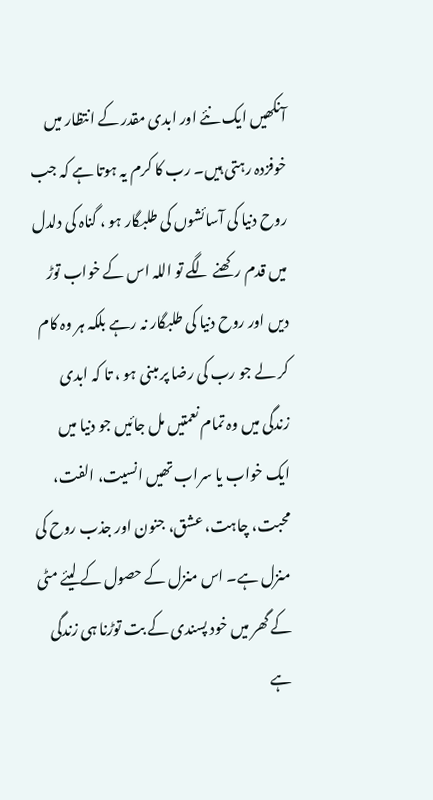آنکھیں ایک نئے اور ابدی مقدر کے انتظار میں خوفزدہ رہتی ہیں۔ رب کا کرم یہ ہوتا ہے کہ جب روح دنیا کی آسائشوں کی طلبگار ہو ، گناہ کی دلدل میں قدم رکھنے لگے تو اللہ اس کے خواب توڑ دیں اور روح دنیا کی طلبگار نہ رہے بلکہ ہر وہ کام کر لے جو رب کی رضا پر مبنی ہو ، تا کہ ابدی زندگی میں وہ تمام نعمتیں مل جائیں جو دنیا میں ایک خواب یا سراب تھیں انسیت، الفت، محبت، چاہت، عشق، جنون اور جذب روح کی منزل ہے۔ اس منزل کے حصول کے لیئے مٹی کے گھر میں خود پسندی کے بت توڑنا ہی زندگی ہے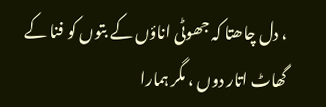، دل چاھتا کہ جھوٹی اناؤں کے بتوں کو فنا کے گھاٹ اتار دوں ، مگر ہمارا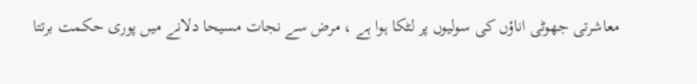معاشرتی جھوٹی اناؤں کی سولیوں پر لٹکا ہوا ہے ، مرض سے نجات مسیحا دلانے میں پوری حکمت برتتا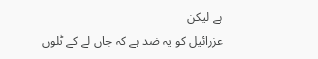ہے لیکن
عزرائیل کو یہ ضد ہے کہ جاں لے کے ٹلوں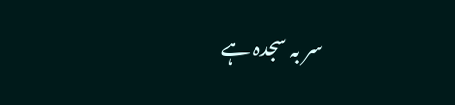سر بہ سجدہ ہے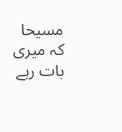مسیحا کہ میری بات رہے